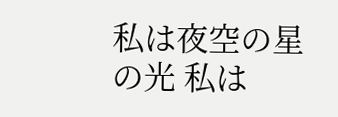私は夜空の星の光 私は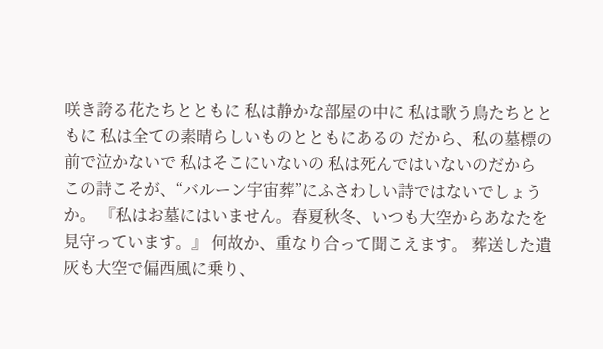咲き誇る花たちとともに 私は静かな部屋の中に 私は歌う鳥たちとともに 私は全ての素晴らしいものとともにあるの だから、私の墓標の前で泣かないで 私はそこにいないの 私は死んではいないのだから
この詩こそが、“バルーン宇宙葬”にふさわしい詩ではないでしょうか。 『私はお墓にはいません。春夏秋冬、いつも大空からあなたを見守っています。』 何故か、重なり合って聞こえます。 葬送した遺灰も大空で偏西風に乗り、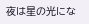夜は星の光にな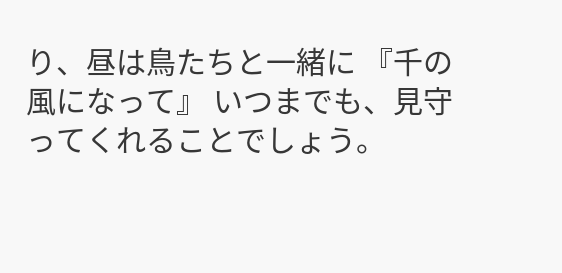り、昼は鳥たちと一緒に 『千の風になって』 いつまでも、見守ってくれることでしょう。